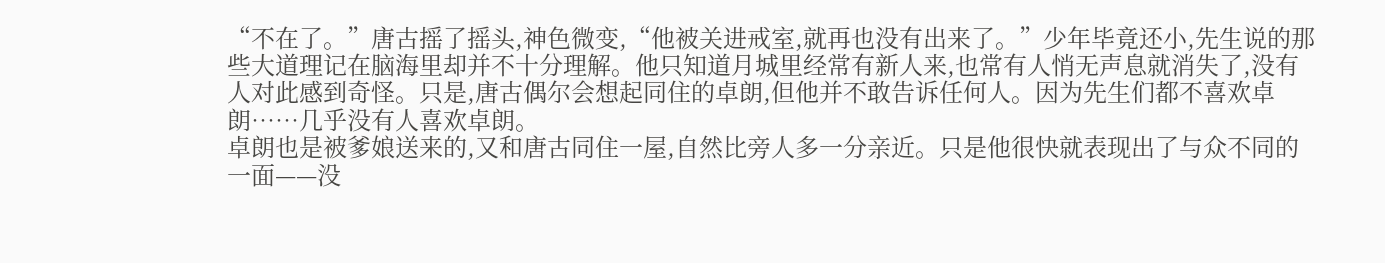“不在了。”唐古摇了摇头,神色微变,“他被关进戒室,就再也没有出来了。”少年毕竟还小,先生说的那些大道理记在脑海里却并不十分理解。他只知道月城里经常有新人来,也常有人悄无声息就消失了,没有人对此感到奇怪。只是,唐古偶尔会想起同住的卓朗,但他并不敢告诉任何人。因为先生们都不喜欢卓朗……几乎没有人喜欢卓朗。
卓朗也是被爹娘送来的,又和唐古同住一屋,自然比旁人多一分亲近。只是他很快就表现出了与众不同的一面——没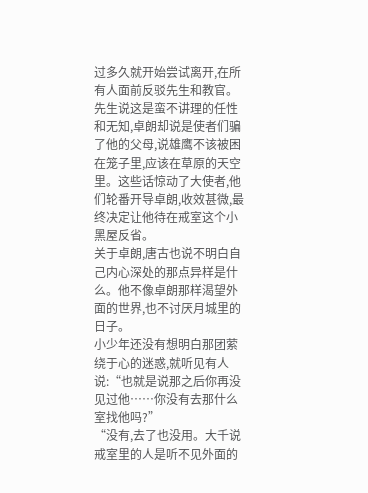过多久就开始尝试离开,在所有人面前反驳先生和教官。先生说这是蛮不讲理的任性和无知,卓朗却说是使者们骗了他的父母,说雄鹰不该被困在笼子里,应该在草原的天空里。这些话惊动了大使者,他们轮番开导卓朗,收效甚微,最终决定让他待在戒室这个小黑屋反省。
关于卓朗,唐古也说不明白自己内心深处的那点异样是什么。他不像卓朗那样渴望外面的世界,也不讨厌月城里的日子。
小少年还没有想明白那团萦绕于心的迷惑,就听见有人说:“也就是说那之后你再没见过他……你没有去那什么室找他吗?”
“没有,去了也没用。大千说戒室里的人是听不见外面的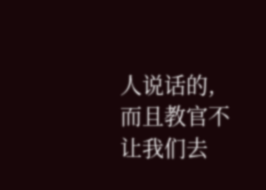人说话的,而且教官不让我们去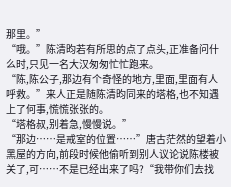那里。”
“哦。”陈清昀若有所思的点了点头,正准备问什么时,只见一名大汉匆匆忙忙跑来。
“陈,陈公子,那边有个奇怪的地方,里面,里面有人呼救。”来人正是随陈清昀同来的塔格,也不知遇上了何事,慌慌张张的。
“塔格叔,别着急,慢慢说。”
“那边……是戒室的位置……”唐古茫然的望着小黑屋的方向,前段时候他偷听到别人议论说陈楼被关了,可……不是已经出来了吗?“我带你们去找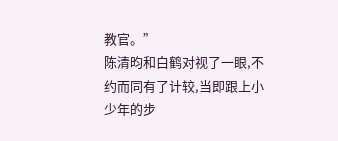教官。”
陈清昀和白鹤对视了一眼,不约而同有了计较,当即跟上小少年的步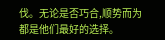伐。无论是否巧合,顺势而为都是他们最好的选择。